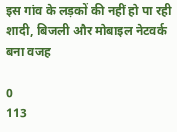इस गांव के लड़कों की नहीं हो पा रही शादी, बिजली और मोबाइल नेटवर्क बना वजह

0
113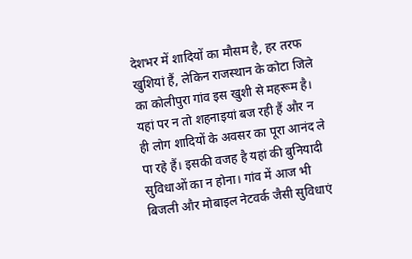देशभर में शादियों का मौसम है, हर तरफ खुशियां हैं, लेकिन राजस्थान के कोटा जिले का कोलीपुरा गांव इस खुशी से महरूम है। यहां पर न तो शहनाइयां बज रही हैं और न ही लोग शादियों के अवसर का पूरा आनंद ले पा रहे हैं। इसकी वजह है यहां की बुनियादी सुविधाओं का न होना। गांव में आज भी बिजली और मोबाइल नेटवर्क जैसी सुविधाएं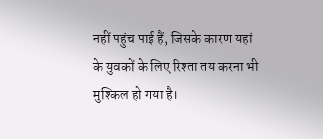नहीं पहुंच पाई हैं, जिसके कारण यहां के युवकों के लिए रिश्ता तय करना भी मुश्किल हो गया है।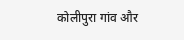कोलीपुरा गांव और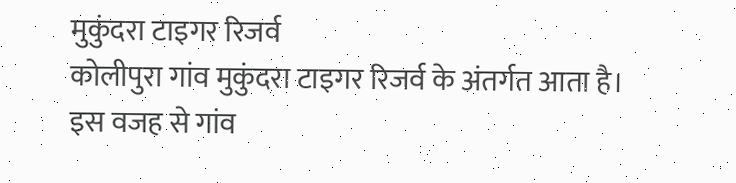मुकुंदरा टाइगर रिजर्व
कोलीपुरा गांव मुकुंदरा टाइगर रिजर्व के अंतर्गत आता है। इस वजह से गांव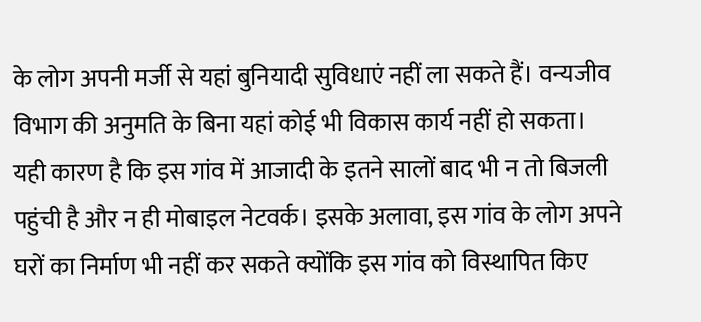के लोग अपनी मर्जी से यहां बुनियादी सुविधाएं नहीं ला सकते हैं। वन्यजीव विभाग की अनुमति के बिना यहां कोई भी विकास कार्य नहीं हो सकता। यही कारण है कि इस गांव में आजादी के इतने सालों बाद भी न तो बिजली पहुंची है और न ही मोबाइल नेटवर्क। इसके अलावा, इस गांव के लोग अपने घरों का निर्माण भी नहीं कर सकते क्योंकि इस गांव को विस्थापित किए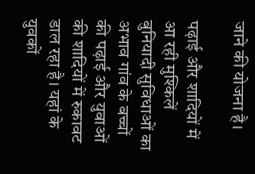जाने की योजना है।

पढ़ाई और शादियों में आ रही मुश्किलें
बुनियादी सुविधाओं का अभाव गांव के बच्चों की पढ़ाई और युवाओं की शादियों में रुकावट डाल रहा है। यहां के युवकों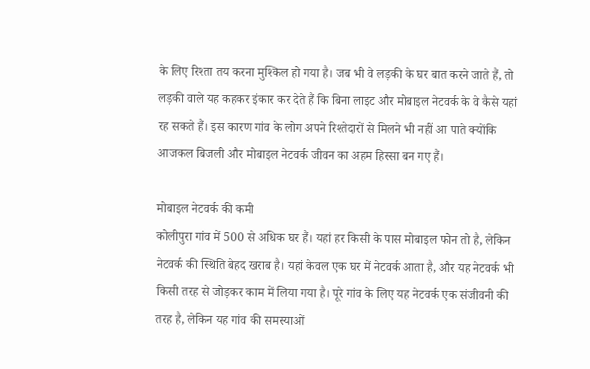के लिए रिश्ता तय करना मुश्किल हो गया है। जब भी वे लड़की के घर बात करने जाते हैं, तो लड़की वाले यह कहकर इंकार कर देते हैं कि बिना लाइट और मोबाइल नेटवर्क के वे कैसे यहां रह सकते हैं। इस कारण गांव के लोग अपने रिश्तेदारों से मिलने भी नहीं आ पाते क्योंकि आजकल बिजली और मोबाइल नेटवर्क जीवन का अहम हिस्सा बन गए हैं।

मोबाइल नेटवर्क की कमी
कोलीपुरा गांव में 500 से अधिक घर हैं। यहां हर किसी के पास मोबाइल फोन तो है, लेकिन नेटवर्क की स्थिति बेहद खराब है। यहां केवल एक घर में नेटवर्क आता है, और यह नेटवर्क भी किसी तरह से जोड़कर काम में लिया गया है। पूरे गांव के लिए यह नेटवर्क एक संजीवनी की तरह है, लेकिन यह गांव की समस्याओं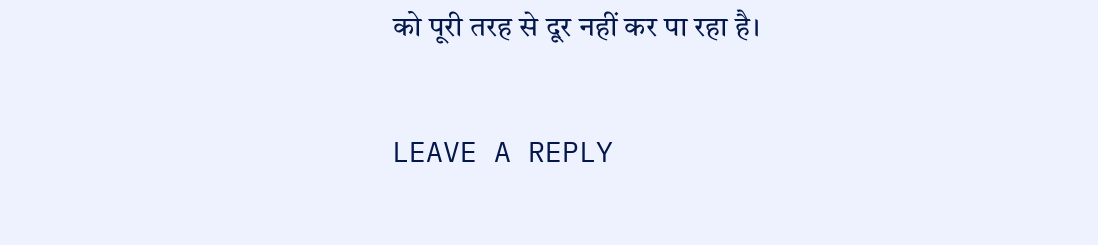को पूरी तरह से दूर नहीं कर पा रहा है।

LEAVE A REPLY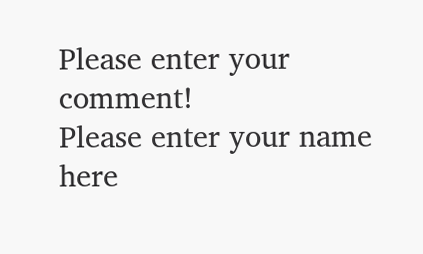Please enter your comment!
Please enter your name here